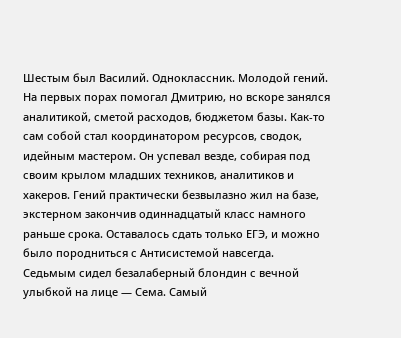Шестым был Василий. Одноклассник. Молодой гений. На первых порах помогал Дмитрию, но вскоре занялся аналитикой, сметой расходов, бюджетом базы. Как-то сам собой стал координатором ресурсов, сводок, идейным мастером. Он успевал везде, собирая под своим крылом младших техников, аналитиков и хакеров. Гений практически безвылазно жил на базе, экстерном закончив одиннадцатый класс намного раньше срока. Оставалось сдать только ЕГЭ, и можно было породниться с Антисистемой навсегда.
Седьмым сидел безалаберный блондин с вечной улыбкой на лице — Сема. Самый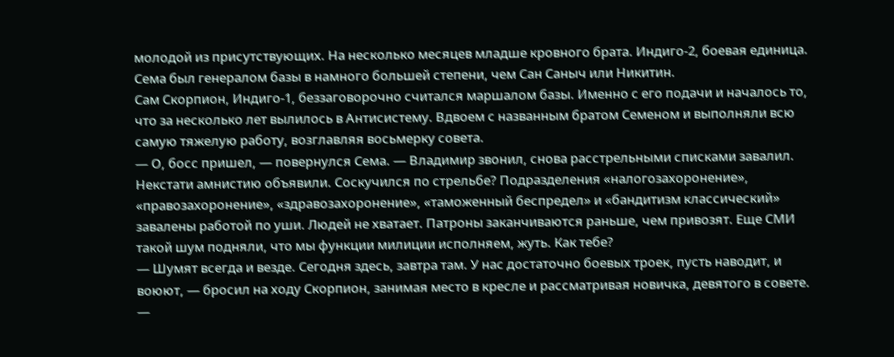молодой из присутствующих. На несколько месяцев младше кровного брата. Индиго-2, боевая единица. Сема был генералом базы в намного большей степени, чем Сан Саныч или Никитин.
Сам Скорпион, Индиго-1, беззаговорочно считался маршалом базы. Именно с его подачи и началось то, что за несколько лет вылилось в Антисистему. Вдвоем с названным братом Семеном и выполняли всю самую тяжелую работу, возглавляя восьмерку совета.
— О, босс пришел, — повернулся Сема. — Владимир звонил, снова расстрельными списками завалил. Некстати амнистию объявили. Соскучился по стрельбе? Подразделения «налогозахоронение», «правозахоронение», «здравозахоронение», «таможенный беспредел» и «бандитизм классический» завалены работой по уши. Людей не хватает. Патроны заканчиваются раньше, чем привозят. Еще СМИ такой шум подняли, что мы функции милиции исполняем, жуть. Как тебе?
— Шумят всегда и везде. Сегодня здесь, завтра там. У нас достаточно боевых троек, пусть наводит, и воюют, — бросил на ходу Скорпион, занимая место в кресле и рассматривая новичка, девятого в совете. —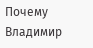Почему Владимир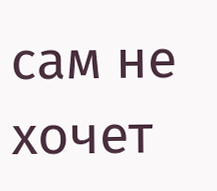сам не хочет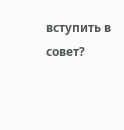вступить в совет?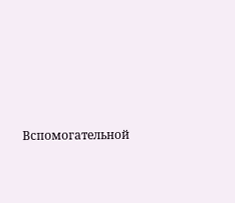Вспомогательной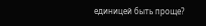единицей быть проще?